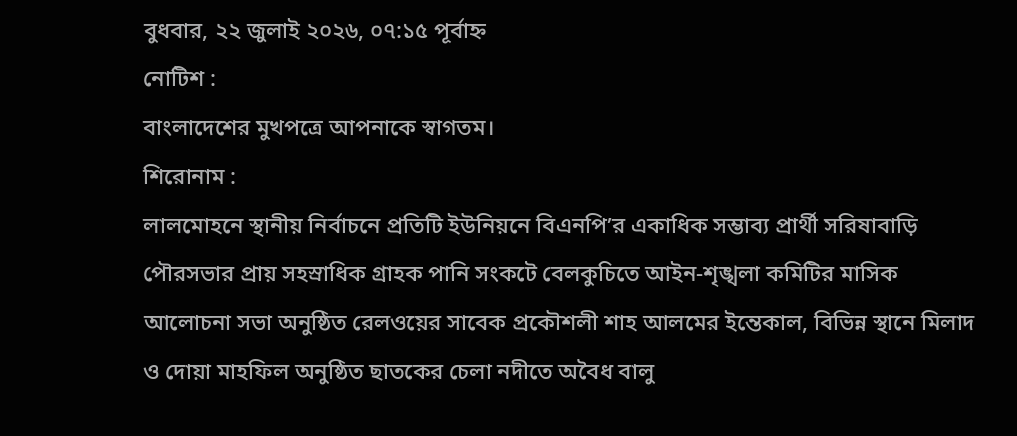বুধবার, ২২ জুলাই ২০২৬, ০৭:১৫ পূর্বাহ্ন
নোটিশ :
বাংলাদেশের মুখপত্রে আপনাকে স্বাগতম।
শিরোনাম :
লালমোহনে স্থানীয় নির্বাচনে প্রতিটি ইউনিয়নে বিএনপি’র একাধিক সম্ভাব্য প্রার্থী সরিষাবাড়ি  পৌরসভার প্রায় সহস্রাধিক গ্রাহক পানি সংকটে বেলকুচিতে আইন-শৃঙ্খলা কমিটির মাসিক আলোচনা সভা অনুষ্ঠিত রেলওয়ের সাবেক প্রকৌশলী শাহ আলমের ইন্তেকাল, বিভিন্ন স্থানে মিলাদ ও দোয়া মাহফিল অনুষ্ঠিত ছাতকের চেলা নদীতে অবৈধ বালু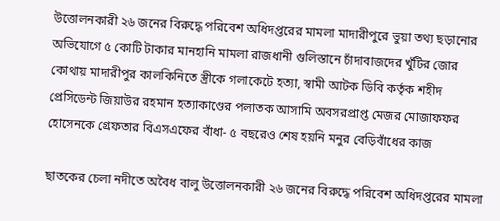উত্তোলনকারী ২৬ জনের বিরুদ্ধে পরিবেশ অধিদপ্তরের মামলা মাদারীপুরে ভুয়া তথ্য ছড়ানোর অভিযোগে ৫ কোটি টাকার মানহানি মামলা রাজধানী গুলিস্তানে চাঁদাবাজদের খুঁটির জোর কোথায় মাদারীপুর কালকিনিতে স্ত্রীকে গলাকেটে হত্যা, স্বামী আটক ডিবি কর্তৃক শহীদ প্রেসিডেন্ট জিয়াউর রহমান হত্যাকাণ্ডের পলাতক আসামি অবসরপ্রাপ্ত মেজর মোজাফফর হোসেনকে গ্রেফতার বিএসএফের বাঁধা- ৫ বছরেও শেষ হয়নি মনুর বেড়িবাঁধের কাজ

ছাতকের চেলা নদীতে অবৈধ বালু উত্তোলনকারী ২৬ জনের বিরুদ্ধে পরিবেশ অধিদপ্তরের মামলা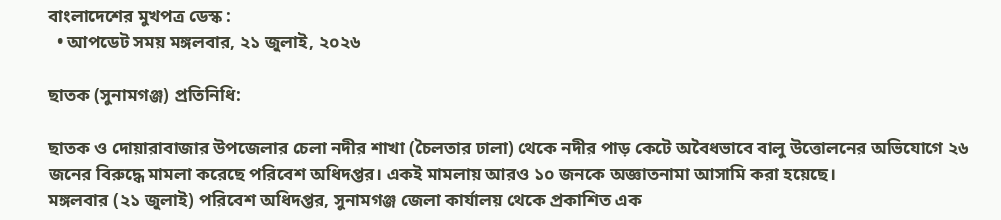বাংলাদেশের মুখপত্র ডেস্ক :
  • আপডেট সময় মঙ্গলবার, ২১ জুলাই, ২০২৬

ছাতক (সুনামগঞ্জ) প্রতিনিধি:

ছাতক ও দোয়ারাবাজার উপজেলার চেলা নদীর শাখা (চৈলতার ঢালা) থেকে নদীর পাড় কেটে অবৈধভাবে বালু উত্তোলনের অভিযোগে ২৬ জনের বিরুদ্ধে মামলা করেছে পরিবেশ অধিদপ্তর। একই মামলায় আরও ১০ জনকে অজ্ঞাতনামা আসামি করা হয়েছে।
মঙ্গলবার (২১ জুলাই) পরিবেশ অধিদপ্তর, সুনামগঞ্জ জেলা কার্যালয় থেকে প্রকাশিত এক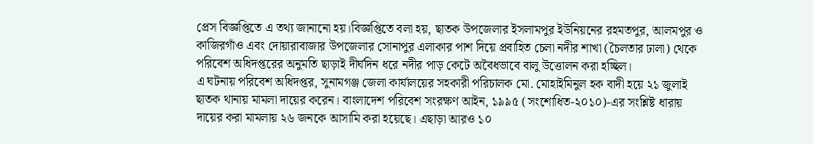প্রেস বিজ্ঞপ্তিতে এ তথ্য জানানো হয়।বিজ্ঞপ্তিতে বলা হয়, ছাতক উপজেলার ইসলামপুর ইউনিয়নের রহমতপুর, আলমপুর ও কাজিরগাঁও এবং দোয়ারাবাজার উপজেলার সোনাপুর এলাকার পাশ দিয়ে প্রবাহিত চেলা নদীর শাখা (চৈলতার ঢালা) থেকে পরিবেশ অধিদপ্তরের অনুমতি ছাড়াই দীর্ঘদিন ধরে নদীর পাড় কেটে অবৈধভাবে বালু উত্তোলন করা হচ্ছিল।
এ ঘটনায় পরিবেশ অধিদপ্তর, সুনামগঞ্জ জেলা কার্যালয়ের সহকারী পরিচালক মো. মোহাইমিনুল হক বাদী হয়ে ২১ জুলাই ছাতক থানায় মামলা দায়ের করেন। বাংলাদেশ পরিবেশ সংরক্ষণ আইন, ১৯৯৫ (সংশোধিত-২০১০)-এর সংশ্লিষ্ট ধারায় দায়ের করা মামলায় ২৬ জনকে আসামি করা হয়েছে। এছাড়া আরও ১০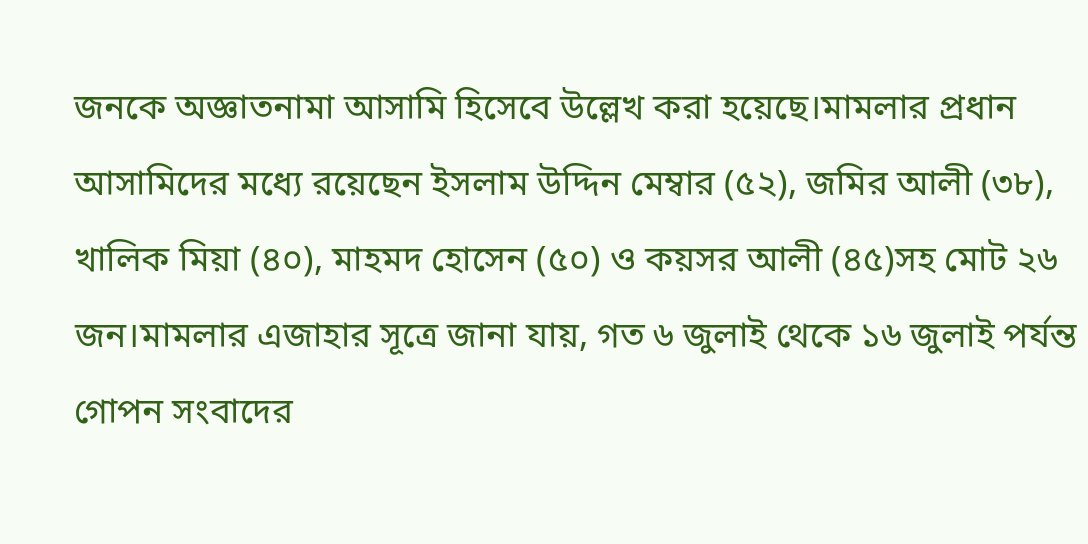জনকে অজ্ঞাতনামা আসামি হিসেবে উল্লেখ করা হয়েছে।মামলার প্রধান আসামিদের মধ্যে রয়েছেন ইসলাম উদ্দিন মেম্বার (৫২), জমির আলী (৩৮), খালিক মিয়া (৪০), মাহমদ হোসেন (৫০) ও কয়সর আলী (৪৫)সহ মোট ২৬ জন।মামলার এজাহার সূত্রে জানা যায়, গত ৬ জুলাই থেকে ১৬ জুলাই পর্যন্ত গোপন সংবাদের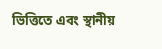ভিত্তিতে এবং স্থানীয়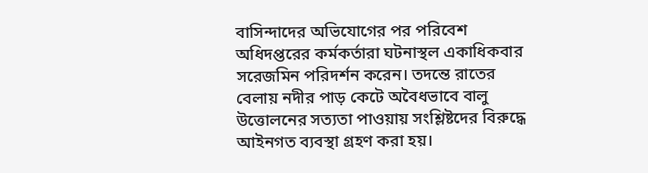বাসিন্দাদের অভিযোগের পর পরিবেশ অধিদপ্তরের কর্মকর্তারা ঘটনাস্থল একাধিকবার সরেজমিন পরিদর্শন করেন। তদন্তে রাতের বেলায় নদীর পাড় কেটে অবৈধভাবে বালু উত্তোলনের সত্যতা পাওয়ায় সংশ্লিষ্টদের বিরুদ্ধে আইনগত ব্যবস্থা গ্রহণ করা হয়।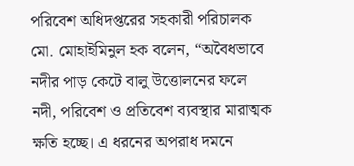পরিবেশ অধিদপ্তরের সহকারী পরিচালক মো. মোহাইমিনুল হক বলেন, “অবৈধভাবে নদীর পাড় কেটে বালু উত্তোলনের ফলে নদী, পরিবেশ ও প্রতিবেশ ব্যবস্থার মারাত্মক ক্ষতি হচ্ছে। এ ধরনের অপরাধ দমনে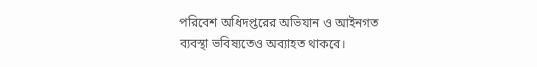পরিবেশ অধিদপ্তরের অভিযান ও আইনগত ব্যবস্থা ভবিষ্যতেও অব্যাহত থাকবে।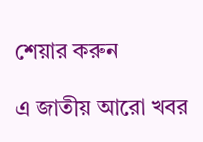শেয়ার করুন

এ জাতীয় আরো খবর